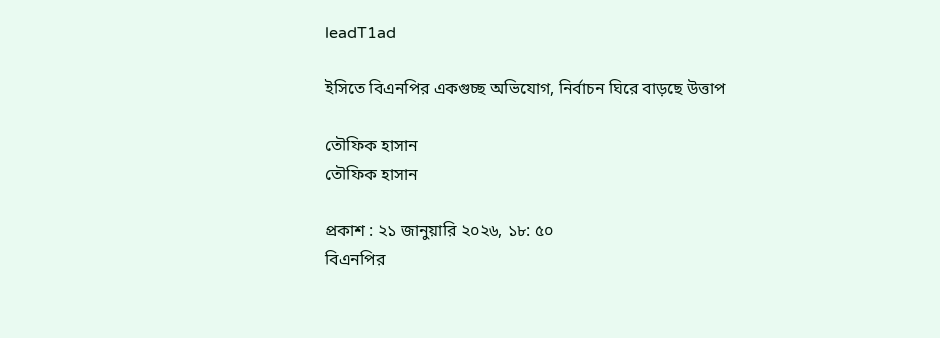leadT1ad

ইসিতে বিএনপির একগুচ্ছ অভিযোগ, নির্বাচন ঘিরে বাড়ছে উত্তাপ

তৌফিক হাসান
তৌফিক হাসান

প্রকাশ : ২১ জানুয়ারি ২০২৬, ১৮: ৫০
বিএনপির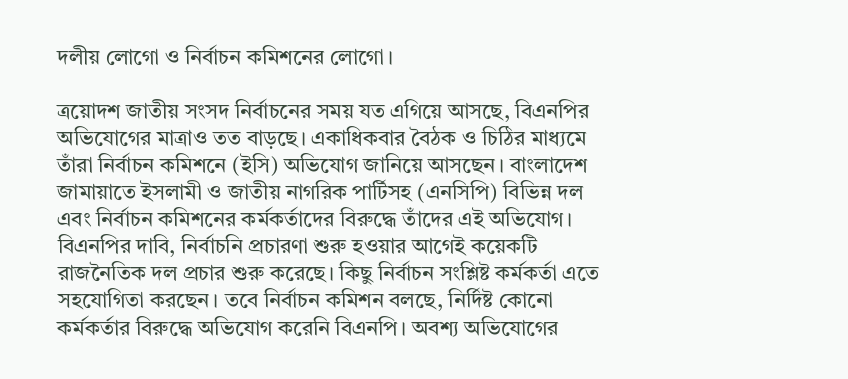দলীয় লোগো ও নির্বাচন কমিশনের লোগো।

ত্রয়োদশ জাতীয় সংসদ নির্বাচনের সময় যত এগিয়ে আসছে, বিএনপির অভিযোগের মাত্রাও তত বাড়ছে। একাধিকবার বৈঠক ও চিঠির মাধ্যমে তাঁরা নির্বাচন কমিশনে (ইসি) অভিযোগ জানিয়ে আসছেন। বাংলাদেশ জামায়াতে ইসলামী ও জাতীয় নাগরিক পার্টিসহ (এনসিপি) বিভিন্ন দল এবং নির্বাচন কমিশনের কর্মকর্তাদের বিরুদ্ধে তাঁদের এই অভিযোগ। বিএনপির দাবি, নির্বাচনি প্রচারণা শুরু হওয়ার আগেই কয়েকটি রাজনৈতিক দল প্রচার শুরু করেছে। কিছু নির্বাচন সংশ্লিষ্ট কর্মকর্তা এতে সহযোগিতা করছেন। তবে নির্বাচন কমিশন বলছে, নির্দিষ্ট কোনো কর্মকর্তার বিরুদ্ধে অভিযোগ করেনি বিএনপি। অবশ্য অভিযোগের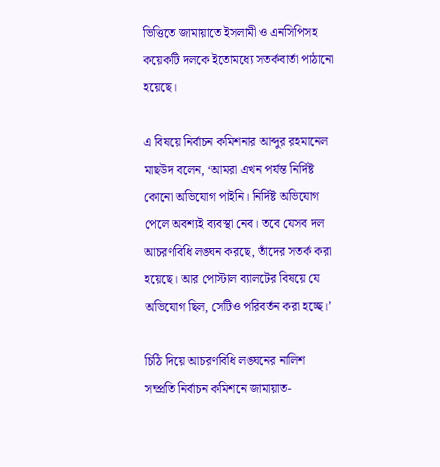ভিত্তিতে জামায়াতে ইসলামী ও এনসিপিসহ কয়েকটি দলকে ইতোমধ্যে সতর্কবার্তা পাঠানো হয়েছে।

এ বিষয়ে নির্বাচন কমিশনার আব্দুর রহমানেল মাছউদ বলেন, ‘আমরা এখন পর্যন্ত নির্দিষ্ট কোনো অভিযোগ পাইনি। নির্দিষ্ট অভিযোগ পেলে অবশ্যই ব্যবস্থা নেব। তবে যেসব দল আচরণবিধি লঙ্ঘন করছে, তাঁদের সতর্ক করা হয়েছে। আর পোস্টাল ব্যালটের বিষয়ে যে অভিযোগ ছিল, সেটিও পরিবর্তন করা হচ্ছে।’

চিঠি দিয়ে আচরণবিধি লঙ্ঘনের নালিশ
সম্প্রতি নির্বাচন কমিশনে জামায়াত-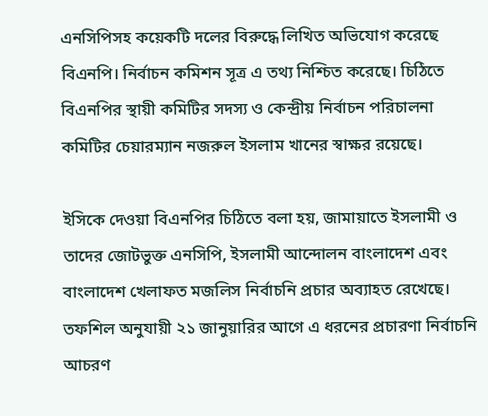এনসিপিসহ কয়েকটি দলের বিরুদ্ধে লিখিত অভিযোগ করেছে বিএনপি। নির্বাচন কমিশন সূত্র এ তথ্য নিশ্চিত করেছে। চিঠিতে বিএনপির স্থায়ী কমিটির সদস্য ও কেন্দ্রীয় নির্বাচন পরিচালনা কমিটির চেয়ারম্যান নজরুল ইসলাম খানের স্বাক্ষর রয়েছে।

ইসিকে দেওয়া বিএনপির চিঠিতে বলা হয়, জামায়াতে ইসলামী ও তাদের জোটভুক্ত এনসিপি, ইসলামী আন্দোলন বাংলাদেশ এবং বাংলাদেশ খেলাফত মজলিস নির্বাচনি প্রচার অব্যাহত রেখেছে। তফশিল অনুযায়ী ২১ জানুয়ারির আগে এ ধরনের প্রচারণা নির্বাচনি আচরণ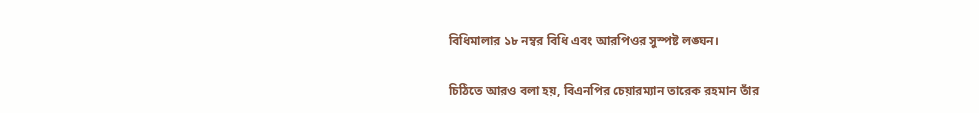বিধিমালার ১৮ নম্বর বিধি এবং আরপিওর সুস্পষ্ট লঙ্ঘন।

চিঠিতে আরও বলা হয়, বিএনপির চেয়ারম্যান তারেক রহমান তাঁর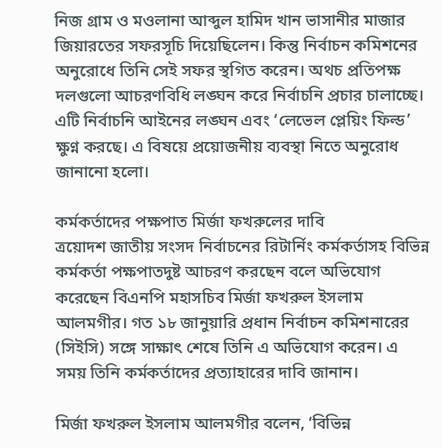নিজ গ্রাম ও মওলানা আব্দুল হামিদ খান ভাসানীর মাজার জিয়ারতের সফরসূচি দিয়েছিলেন। কিন্তু নির্বাচন কমিশনের অনুরোধে তিনি সেই সফর স্থগিত করেন। অথচ প্রতিপক্ষ দলগুলো আচরণবিধি লঙ্ঘন করে নির্বাচনি প্রচার চালাচ্ছে। এটি নির্বাচনি আইনের লঙ্ঘন এবং ‘লেভেল প্লেয়িং ফিল্ড’ ক্ষুণ্ন করছে। এ বিষয়ে প্রয়োজনীয় ব্যবস্থা নিতে অনুরোধ জানানো হলো।

কর্মকর্তাদের পক্ষপাত মির্জা ফখরুলের দাবি
ত্রয়োদশ জাতীয় সংসদ নির্বাচনের রিটার্নিং কর্মকর্তাসহ বিভিন্ন কর্মকর্তা পক্ষপাতদুষ্ট আচরণ করছেন বলে অভিযোগ করেছেন বিএনপি মহাসচিব মির্জা ফখরুল ইসলাম আলমগীর। গত ১৮ জানুয়ারি প্রধান নির্বাচন কমিশনারের (সিইসি) সঙ্গে সাক্ষাৎ শেষে তিনি এ অভিযোগ করেন। এ সময় তিনি কর্মকর্তাদের প্রত্যাহারের দাবি জানান।

মির্জা ফখরুল ইসলাম আলমগীর বলেন, ‘বিভিন্ন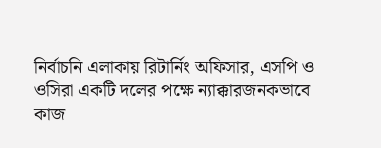নির্বাচনি এলাকায় রিটার্নিং অফিসার, এসপি ও ওসিরা একটি দলের পক্ষে ন্যাক্কারজনকভাবে কাজ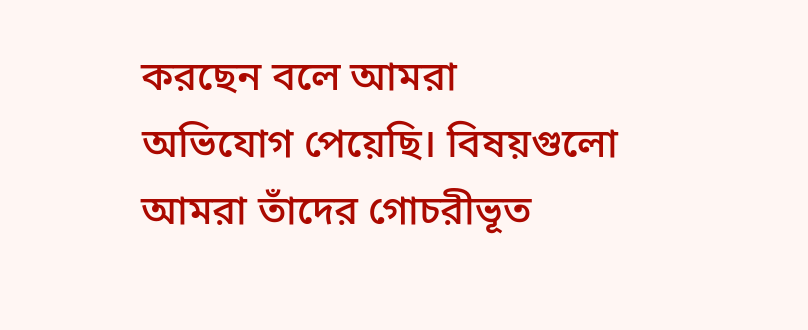করছেন বলে আমরা অভিযোগ পেয়েছি। বিষয়গুলো আমরা তাঁদের গোচরীভূত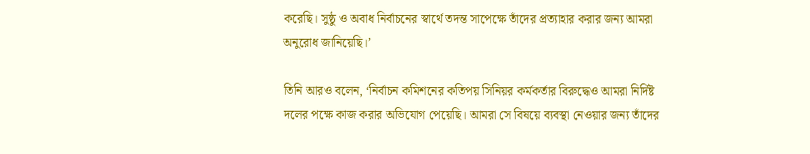করেছি। সুষ্ঠু ও অবাধ নির্বাচনের স্বার্থে তদন্ত সাপেক্ষে তাঁদের প্রত্যাহার করার জন্য আমরা অনুরোধ জানিয়েছি।’

তিনি আরও বলেন, ‘নির্বাচন কমিশনের কতিপয় সিনিয়র কর্মকর্তার বিরুদ্ধেও আমরা নির্দিষ্ট দলের পক্ষে কাজ করার অভিযোগ পেয়েছি। আমরা সে বিষয়ে ব্যবস্থা নেওয়ার জন্য তাঁদের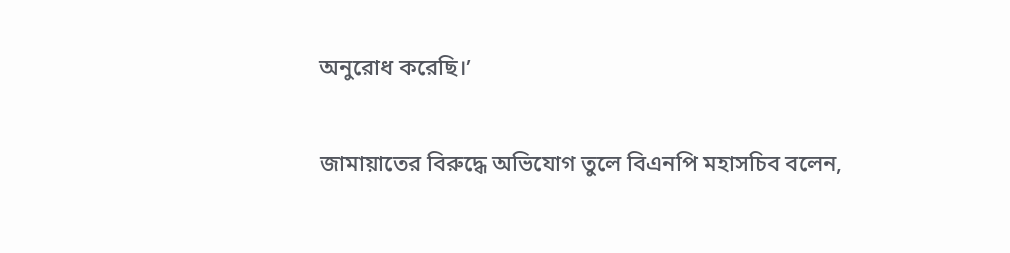অনুরোধ করেছি।’

জামায়াতের বিরুদ্ধে অভিযোগ তুলে বিএনপি মহাসচিব বলেন,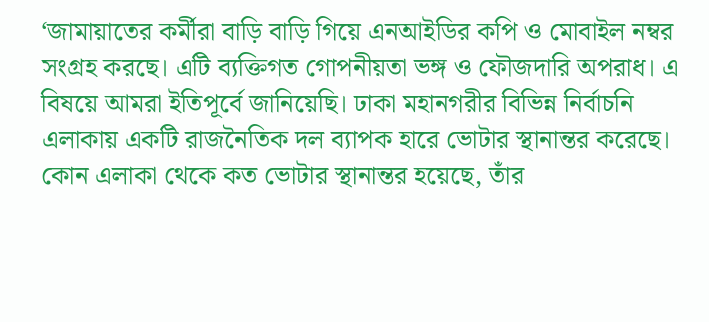‘জামায়াতের কর্মীরা বাড়ি বাড়ি গিয়ে এনআইডির কপি ও মোবাইল নম্বর সংগ্রহ করছে। এটি ব্যক্তিগত গোপনীয়তা ভঙ্গ ও ফৌজদারি অপরাধ। এ বিষয়ে আমরা ইতিপূর্বে জানিয়েছি। ঢাকা মহানগরীর বিভিন্ন নির্বাচনি এলাকায় একটি রাজনৈতিক দল ব্যাপক হারে ভোটার স্থানান্তর করেছে। কোন এলাকা থেকে কত ভোটার স্থানান্তর হয়েছে, তাঁর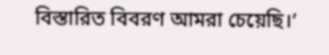বিস্তারিত বিবরণ আমরা চেয়েছি।’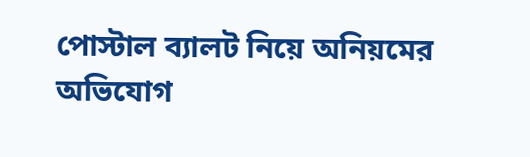পোস্টাল ব্যালট নিয়ে অনিয়মের অভিযোগ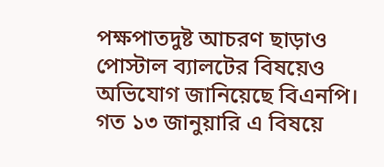পক্ষপাতদুষ্ট আচরণ ছাড়াও পোস্টাল ব্যালটের বিষয়েও অভিযোগ জানিয়েছে বিএনপি। গত ১৩ জানুয়ারি এ বিষয়ে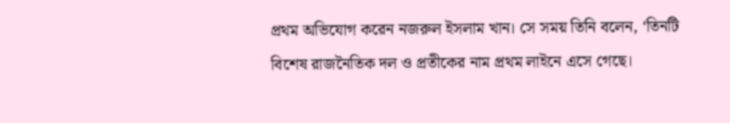প্রথম অভিযোগ করেন নজরুল ইসলাম খান। সে সময় তিনি বলেন, ‘তিনটি বিশেষ রাজনৈতিক দল ও প্রতীকের নাম প্রথম লাইনে এসে গেছে।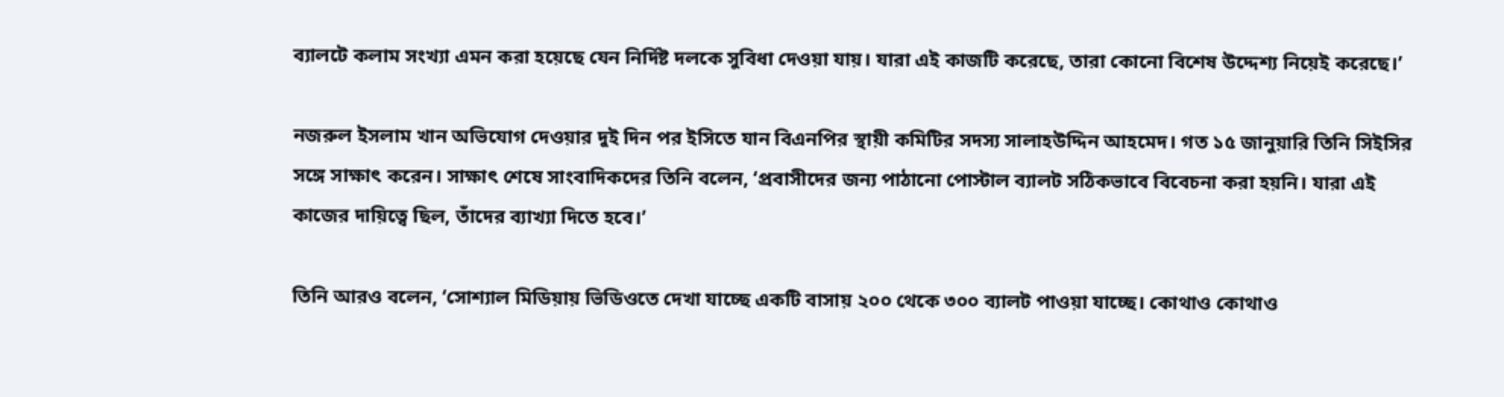ব্যালটে কলাম সংখ্যা এমন করা হয়েছে যেন নির্দিষ্ট দলকে সুবিধা দেওয়া যায়। যারা এই কাজটি করেছে, তারা কোনো বিশেষ উদ্দেশ্য নিয়েই করেছে।’

নজরুল ইসলাম খান অভিযোগ দেওয়ার দুই দিন পর ইসিতে যান বিএনপির স্থায়ী কমিটির সদস্য সালাহউদ্দিন আহমেদ। গত ১৫ জানুয়ারি তিনি সিইসির সঙ্গে সাক্ষাৎ করেন। সাক্ষাৎ শেষে সাংবাদিকদের তিনি বলেন, ‘প্রবাসীদের জন্য পাঠানো পোস্টাল ব্যালট সঠিকভাবে বিবেচনা করা হয়নি। যারা এই কাজের দায়িত্বে ছিল, তাঁদের ব্যাখ্যা দিতে হবে।’

তিনি আরও বলেন, ‘সোশ্যাল মিডিয়ায় ভিডিওতে দেখা যাচ্ছে একটি বাসায় ২০০ থেকে ৩০০ ব্যালট পাওয়া যাচ্ছে। কোথাও কোথাও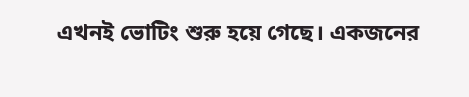এখনই ভোটিং শুরু হয়ে গেছে। একজনের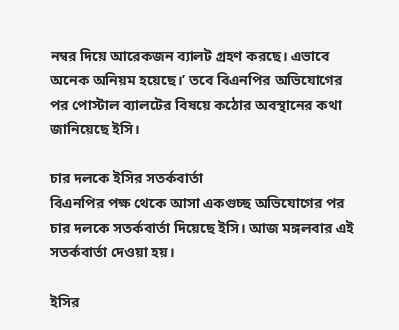নম্বর দিয়ে আরেকজন ব্যালট গ্রহণ করছে। এভাবে অনেক অনিয়ম হয়েছে।’ তবে বিএনপির অভিযোগের পর পোস্টাল ব্যালটের বিষয়ে কঠোর অবস্থানের কথা জানিয়েছে ইসি।

চার দলকে ইসির সতর্কবার্তা
বিএনপির পক্ষ থেকে আসা একগুচ্ছ অভিযোগের পর চার দলকে সতর্কবার্তা দিয়েছে ইসি। আজ মঙ্গলবার এই সতর্কবার্তা দেওয়া হয়।

ইসির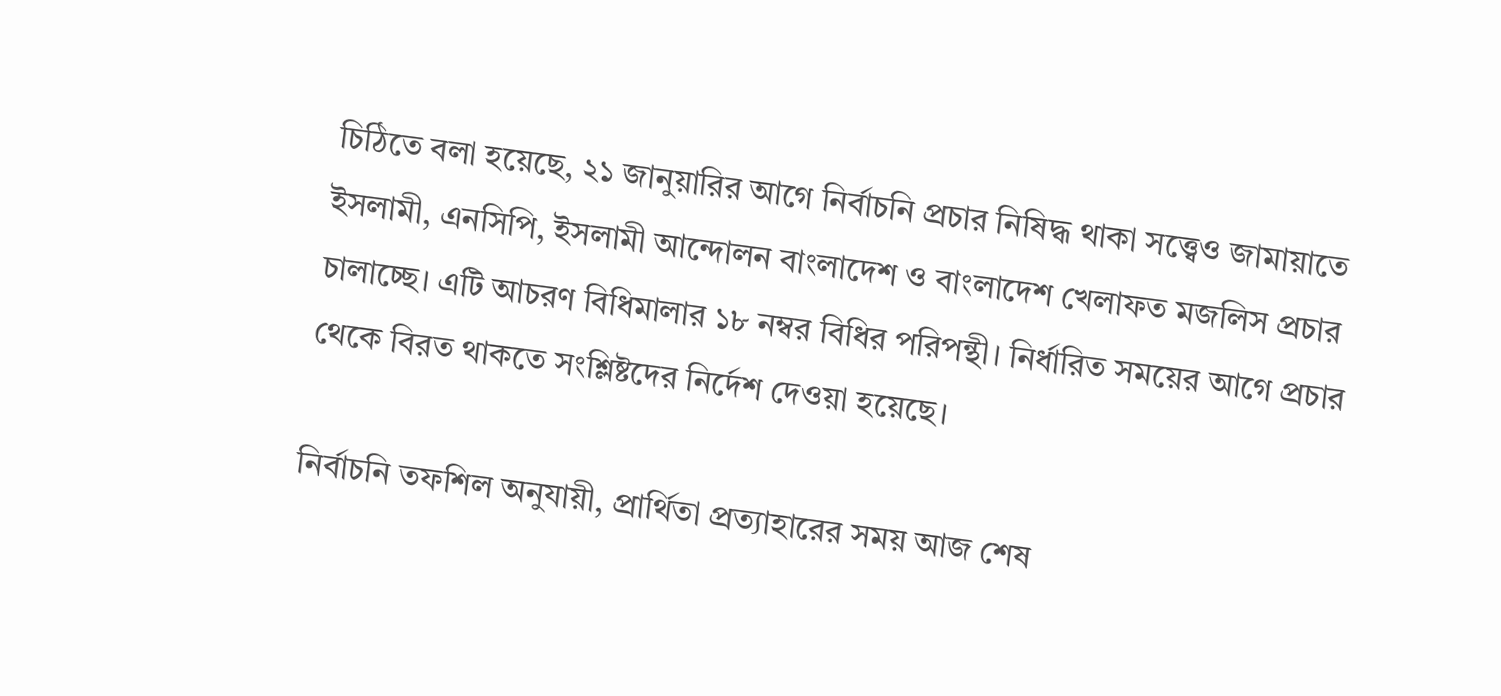চিঠিতে বলা হয়েছে, ২১ জানুয়ারির আগে নির্বাচনি প্রচার নিষিদ্ধ থাকা সত্ত্বেও জামায়াতে ইসলামী, এনসিপি, ইসলামী আন্দোলন বাংলাদেশ ও বাংলাদেশ খেলাফত মজলিস প্রচার চালাচ্ছে। এটি আচরণ বিধিমালার ১৮ নম্বর বিধির পরিপন্থী। নির্ধারিত সময়ের আগে প্রচার থেকে বিরত থাকতে সংশ্লিষ্টদের নির্দেশ দেওয়া হয়েছে।

নির্বাচনি তফশিল অনুযায়ী, প্রার্থিতা প্রত্যাহারের সময় আজ শেষ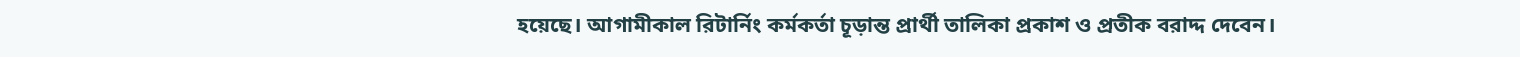হয়েছে। আগামীকাল রিটার্নিং কর্মকর্তা চূড়ান্ত প্রার্থী তালিকা প্রকাশ ও প্রতীক বরাদ্দ দেবেন।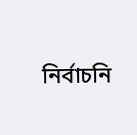নির্বাচনি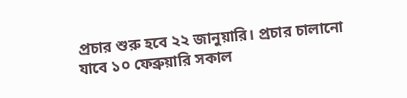প্রচার শুরু হবে ২২ জানুয়ারি। প্রচার চালানো যাবে ১০ ফেব্রুয়ারি সকাল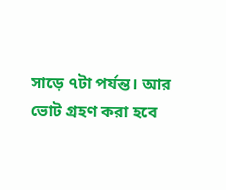সাড়ে ৭টা পর্যন্ত। আর ভোট গ্রহণ করা হবে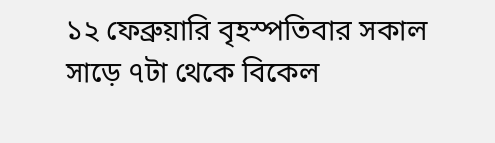১২ ফেব্রুয়ারি বৃহস্পতিবার সকাল সাড়ে ৭টা থেকে বিকেল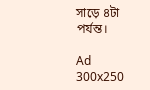সাড়ে ৪টা পর্যন্ত।

Ad 300x250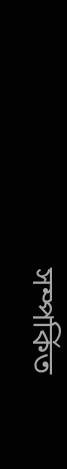সম্পর্কিত